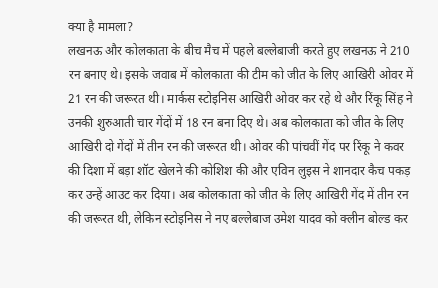क्या है मामला?
लखनऊ और कोलकाता के बीच मैच में पहले बल्लेबाजी करते हुए लखनऊ ने 210 रन बनाए थे। इसके जवाब में कोलकाता की टीम को जीत के लिए आखिरी ओवर में 21 रन की जरूरत थी। मार्कस स्टोइनिस आखिरी ओवर कर रहे थे और रिंकू सिंह ने उनकी शुरुआती चार गेंदों में 18 रन बना दिए थे। अब कोलकाता को जीत के लिए आखिरी दो गेंदों में तीन रन की जरूरत थी। ओवर की पांचवीं गेंद पर रिंकू ने कवर की दिशा में बड़ा शॉट खेलने की कोशिश की और एविन लुइस ने शानदार कैच पकड़ कर उन्हें आउट कर दिया। अब कोलकाता को जीत के लिए आखिरी गेंद में तीन रन की जरूरत थी, लेकिन स्टोइनिस ने नए बल्लेबाज उमेश यादव को क्लीन बोल्ड कर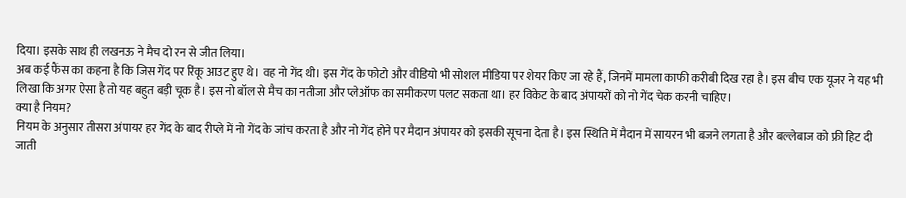दिया। इसके साथ ही लखनऊ ने मैच दो रन से जीत लिया।
अब कई फैंस का कहना है कि जिस गेंद पर रिंकू आउट हुए थे। वह नो गेंद थी। इस गेंद के फोटो और वीडियो भी सोशल मीडिया पर शेयर किए जा रहे हैं, जिनमें मामला काफी करीबी दिख रहा है। इस बीच एक यूजर ने यह भी लिखा कि अगर ऐसा है तो यह बहुत बड़ी चूक है। इस नो बॉल से मैच का नतीजा और प्लेऑफ का समीकरण पलट सकता था। हर विकेट के बाद अंपायरों को नो गेंद चेक करनी चाहिए।
क्या है नियम?
नियम के अनुसार तीसरा अंपायर हर गेंद के बाद रीप्ले में नो गेंद के जांच करता है और नो गेंद होने पर मैदान अंपायर को इसकी सूचना देता है। इस स्थिति में मैदान में सायरन भी बजने लगता है और बल्लेबाज को फ्री हिट दी जाती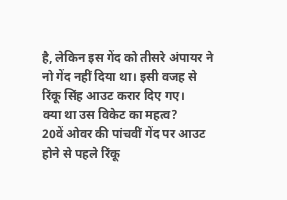है, लेकिन इस गेंद को तीसरे अंपायर ने नो गेंद नहीं दिया था। इसी वजह से रिंकू सिंह आउट करार दिए गए।
क्या था उस विकेट का महत्व?
20वें ओवर की पांचवीं गेंद पर आउट होने से पहले रिंकू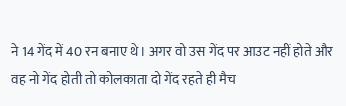ने 14 गेंद में 40 रन बनाए थे। अगर वो उस गेंद पर आउट नहीं होते और वह नो गेंद होती तो कोलकाता दो गेंद रहते ही मैच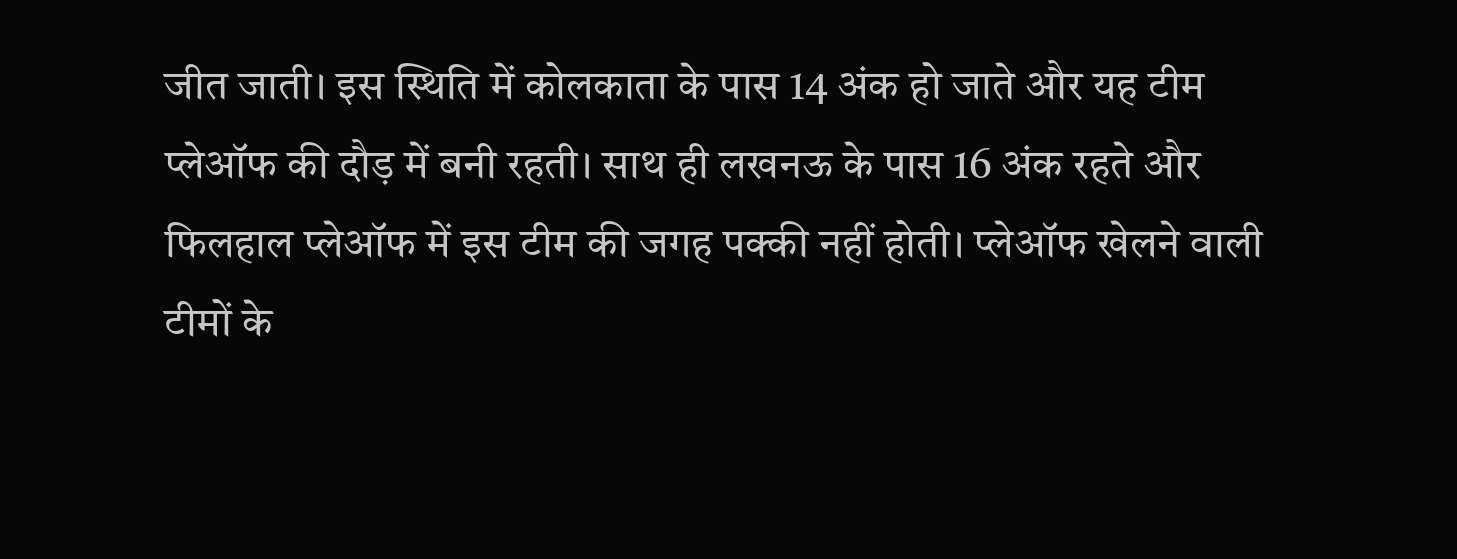जीत जाती। इस स्थिति में कोलकाता के पास 14 अंक हो जाते और यह टीम प्लेऑफ की दौड़ में बनी रहती। साथ ही लखनऊ के पास 16 अंक रहते और फिलहाल प्लेऑफ में इस टीम की जगह पक्की नहीं होती। प्लेऑफ खेलने वाली टीमों के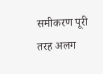समीकरण पूरी तरह अलग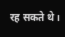रह सकते थे।